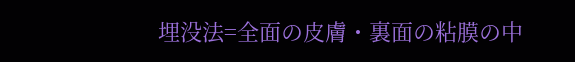埋没法=全面の皮膚・裏面の粘膜の中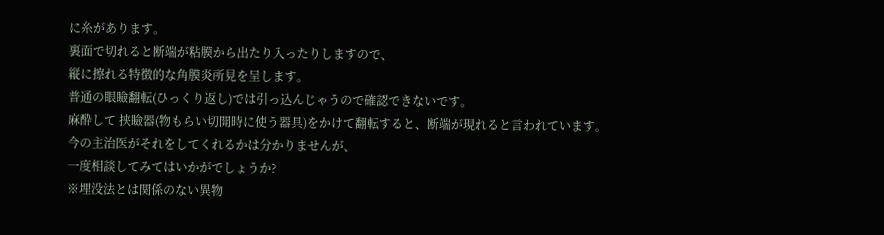に糸があります。
裏面で切れると断端が粘膜から出たり入ったりしますので、
縦に擦れる特徴的な角膜炎所見を呈します。
普通の眼瞼翻転(ひっくり返し)では引っ込んじゃうので確認できないです。
麻酔して 挟瞼器(物もらい切開時に使う器具)をかけて翻転すると、断端が現れると言われています。
今の主治医がそれをしてくれるかは分かりませんが、
一度相談してみてはいかがでしょうか?
※埋没法とは関係のない異物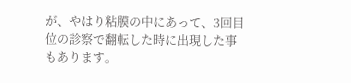が、やはり粘膜の中にあって、3回目位の診察で翻転した時に出現した事もあります。